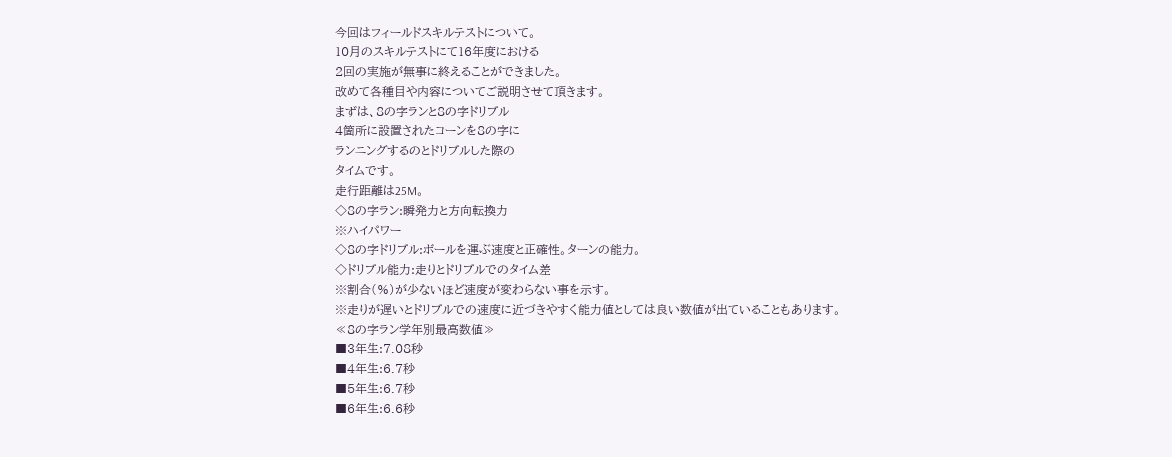今回はフィールドスキルテストについて。
10月のスキルテストにて16年度における
2回の実施が無事に終えることができました。
改めて各種目や内容についてご説明させて頂きます。
まずは、8の字ランと8の字ドリブル
4箇所に設置されたコーンを8の字に
ランニングするのとドリブルした際の
タイムです。
走行距離は25M。
◇8の字ラン:瞬発力と方向転換力
※ハイパワー
◇8の字ドリブル:ボールを運ぶ速度と正確性。ターンの能力。
◇ドリブル能力:走りとドリブルでのタイム差
※割合(%)が少ないほど速度が変わらない事を示す。
※走りが遅いとドリブルでの速度に近づきやすく能力値としては良い数値が出ていることもあります。
≪8の字ラン学年別最高数値≫
■3年生:7.08秒
■4年生:6.7秒
■5年生:6.7秒
■6年生:6.6秒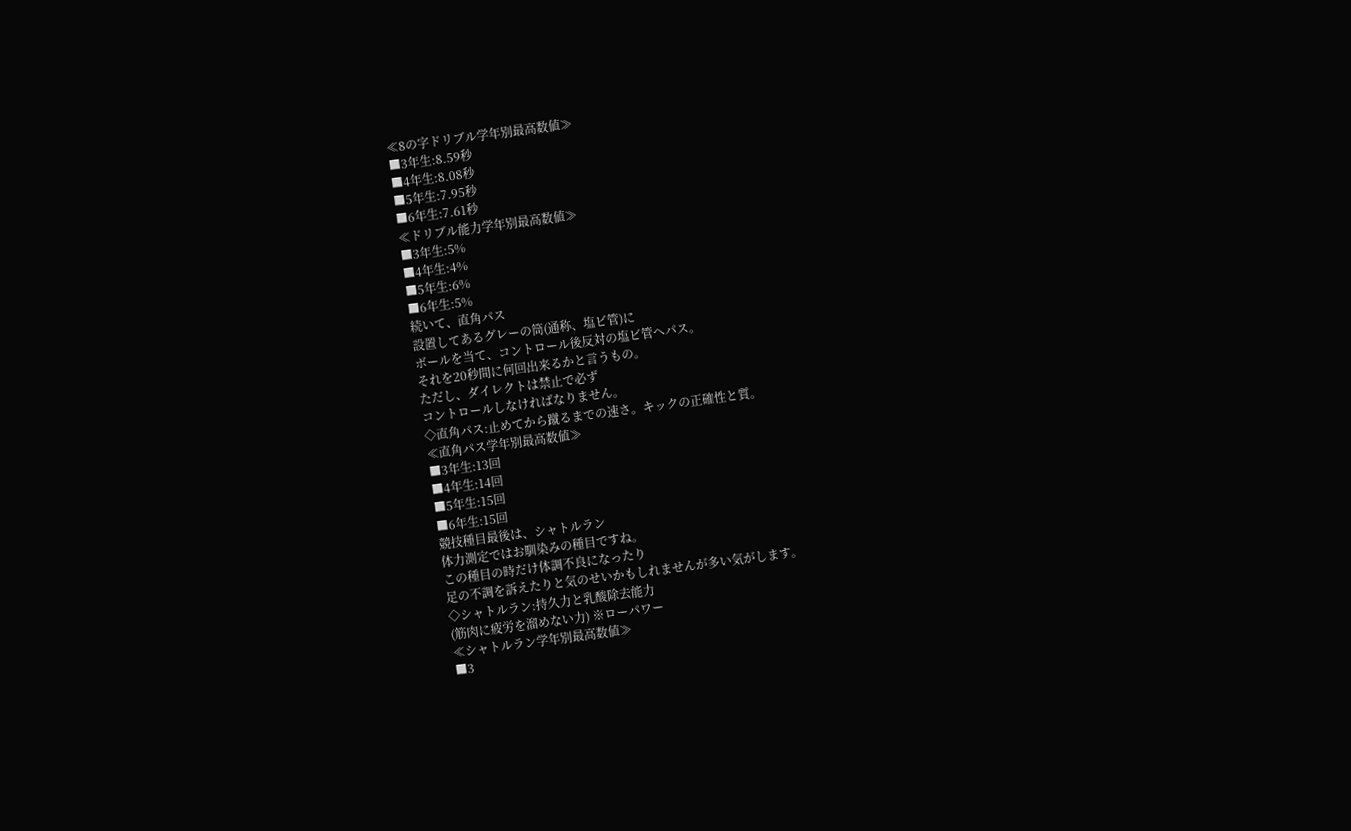≪8の字ドリブル学年別最高数値≫
■3年生:8.59秒
■4年生:8.08秒
■5年生:7.95秒
■6年生:7.61秒
≪ドリブル能力学年別最高数値≫
■3年生:5%
■4年生:4%
■5年生:6%
■6年生:5%
続いて、直角パス
設置してあるグレーの筒(通称、塩ビ管)に
ボールを当て、コントロール後反対の塩ビ管へパス。
それを20秒間に何回出来るかと言うもの。
ただし、ダイレクトは禁止で必ず
コントロールしなければなりません。
◇直角パス:止めてから蹴るまでの速さ。キックの正確性と質。
≪直角パス学年別最高数値≫
■3年生:13回
■4年生:14回
■5年生:15回
■6年生:15回
競技種目最後は、シャトルラン
体力測定ではお馴染みの種目ですね。
この種目の時だけ体調不良になったり
足の不調を訴えたりと気のせいかもしれませんが多い気がします。
◇シャトルラン:持久力と乳酸除去能力
(筋肉に疲労を溜めない力) ※ローパワー
≪シャトルラン学年別最高数値≫
■3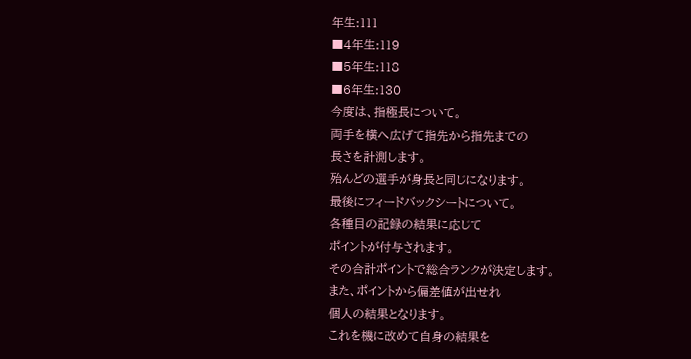年生:111
■4年生:119
■5年生:118
■6年生:130
今度は、指極長について。
両手を横へ広げて指先から指先までの
長さを計測します。
殆んどの選手が身長と同じになります。
最後にフィードバックシートについて。
各種目の記録の結果に応じて
ポイントが付与されます。
その合計ポイントで総合ランクが決定します。
また、ポイントから偏差値が出せれ
個人の結果となります。
これを機に改めて自身の結果を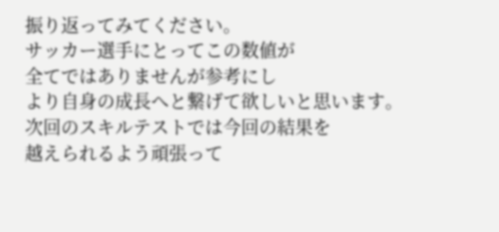振り返ってみてください。
サッカー選手にとってこの数値が
全てではありませんが参考にし
より自身の成長へと繋げて欲しいと思います。
次回のスキルテストでは今回の結果を
越えられるよう頑張って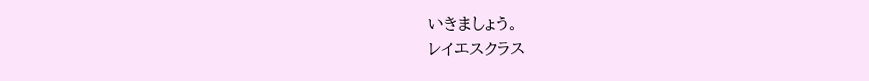いきましょう。
レイエスクラス